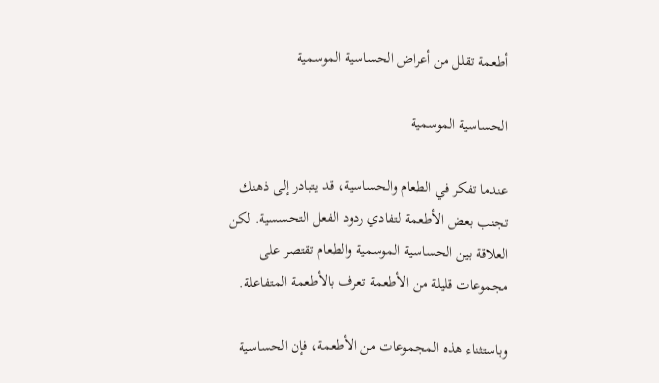أطعمة تقلل من أعراض الحساسية الموسمية

الحساسية الموسمية

عندما تفكر في الطعام والحساسية، قد يتبادر إلى ذهنك تجنب بعض الأطعمة لتفادي ردود الفعل التحسسية. لكن العلاقة بين الحساسية الموسمية والطعام تقتصر على مجموعات قليلة من الأطعمة تعرف بالأطعمة المتفاعلة.

وباستثناء هذه المجموعات من الأطعمة، فإن الحساسية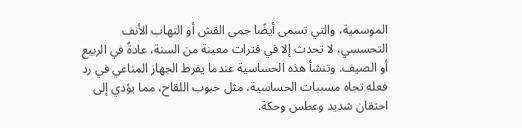الموسمية، والتي تسمى أيضًا حمى القش أو التهاب الأنف التحسسي، لا تحدث إلا في فترات معينة من السنة، عادةً في الربيع أو الصيف. وتنشأ هذه الحساسية عندما يفرط الجهاز المناعي في رد فعله تجاه مسببات الحساسية، مثل حبوب اللقاح، مما يؤدي إلى احتقان شديد وعطس وحكة.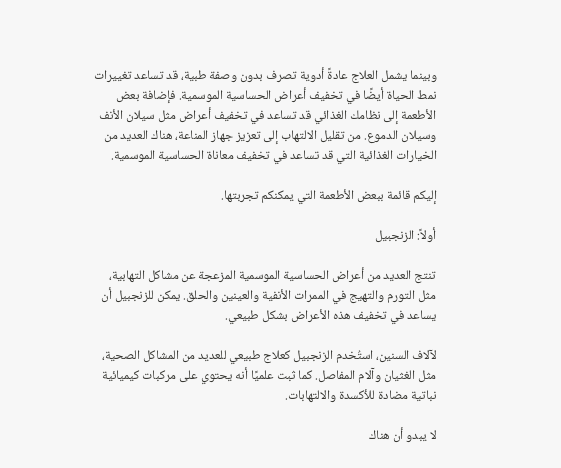وبينما يشمل العلاج عادةً أدوية تصرف بدون وصفة طبية، قد تساعد تغييرات نمط الحياة أيضًا في تخفيف أعراض الحساسية الموسمية. فإضافة بعض الأطعمة إلى نظامك الغذائي قد تساعد في تخفيف أعراض مثل سيلان الأنف وسيلان الدموع. من تقليل الالتهاب إلى تعزيز جهاز المناعة، هناك العديد من الخيارات الغذائية التي قد تساعد في تخفيف معاناة الحساسية الموسمية.

إليكم قائمة ببعض الأطعمة التي يمكنكم تجربتها.

أولاً: الزنجبيل

تنتج العديد من أعراض الحساسية الموسمية المزعجة عن مشاكل التهابية، مثل التورم والتهيج في الممرات الأنفية والعينين والحلق. يمكن للزنجبيل أن يساعد في تخفيف هذه الأعراض بشكل طبيعي.

لآلاف السنين، استُخدم الزنجبيل كعلاج طبيعي للعديد من المشاكل الصحية، مثل الغثيان وآلام المفاصل. كما ثبت علميًا أنه يحتوي على مركبات كيميائية نباتية مضادة للأكسدة والالتهابات.

لا يبدو أن هناك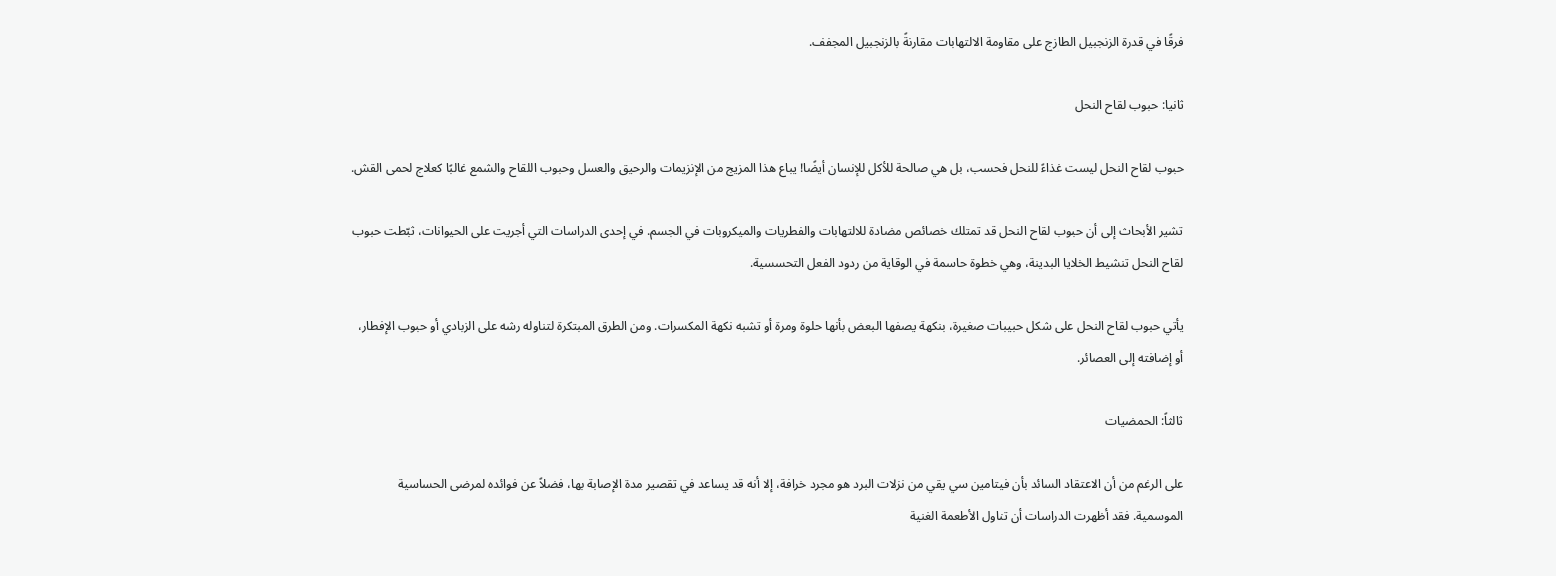فرقًا في قدرة الزنجبيل الطازج على مقاومة الالتهابات مقارنةً بالزنجبيل المجفف.

ثانيا: حبوب لقاح النحل

حبوب لقاح النحل ليست غذاءً للنحل فحسب، بل هي صالحة للأكل للإنسان أيضًا! يباع هذا المزيج من الإنزيمات والرحيق والعسل وحبوب اللقاح والشمع غالبًا كعلاج لحمى القش.

تشير الأبحاث إلى أن حبوب لقاح النحل قد تمتلك خصائص مضادة للالتهابات والفطريات والميكروبات في الجسم. في إحدى الدراسات التي أجريت على الحيوانات، ثبّطت حبوب لقاح النحل تنشيط الخلايا البدينة، وهي خطوة حاسمة في الوقاية من ردود الفعل التحسسية.

يأتي حبوب لقاح النحل على شكل حبيبات صغيرة، بنكهة يصفها البعض بأنها حلوة ومرة أو تشبه نكهة المكسرات. ومن الطرق المبتكرة لتناوله رشه على الزبادي أو حبوب الإفطار، أو إضافته إلى العصائر.

ثالثاً: الحمضيات

على الرغم من أن الاعتقاد السائد بأن فيتامين سي يقي من نزلات البرد هو مجرد خرافة، إلا أنه قد يساعد في تقصير مدة الإصابة بها، فضلاً عن فوائده لمرضى الحساسية الموسمية. فقد أظهرت الدراسات أن تناول الأطعمة الغنية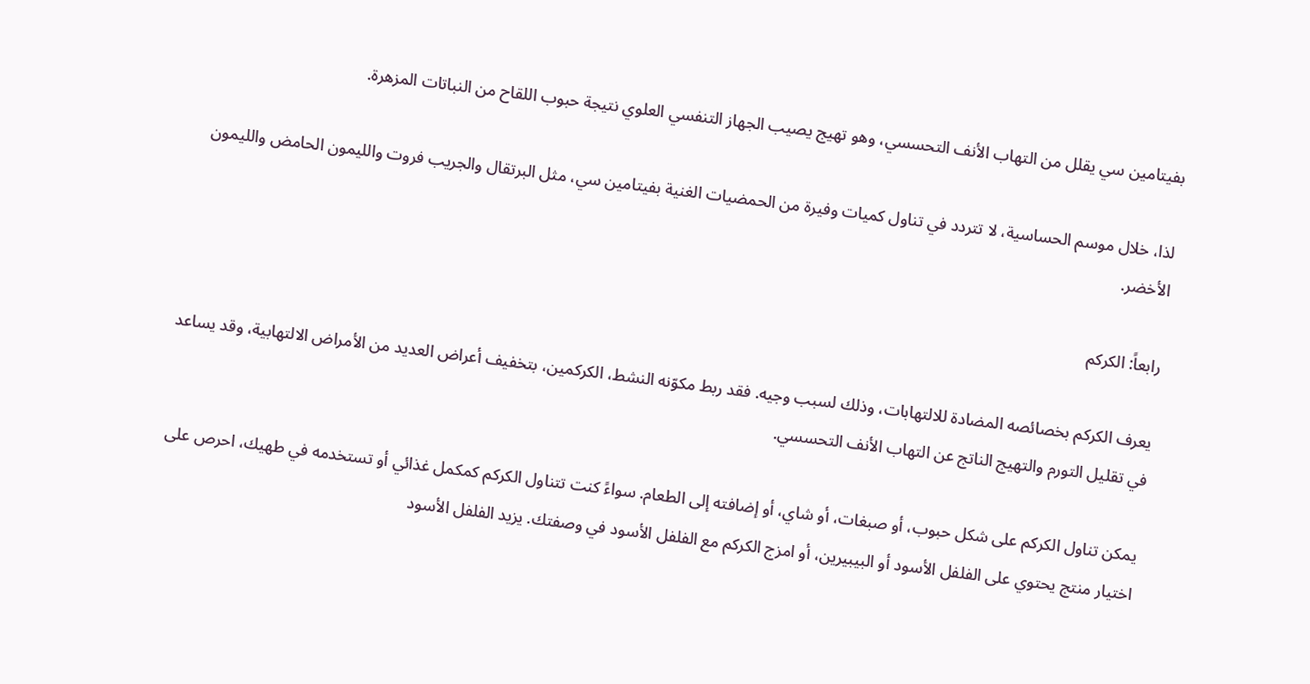بفيتامين سي يقلل من التهاب الأنف التحسسي، وهو تهيج يصيب الجهاز التنفسي العلوي نتيجة حبوب اللقاح من النباتات المزهرة.

لذا، خلال موسم الحساسية، لا تتردد في تناول كميات وفيرة من الحمضيات الغنية بفيتامين سي، مثل البرتقال والجريب فروت والليمون الحامض والليمون الأخضر.

رابعاً: الكركم

يعرف الكركم بخصائصه المضادة للالتهابات، وذلك لسبب وجيه. فقد ربط مكوّنه النشط، الكركمين، بتخفيف أعراض العديد من الأمراض الالتهابية، وقد يساعد في تقليل التورم والتهيج الناتج عن التهاب الأنف التحسسي.

يمكن تناول الكركم على شكل حبوب، أو صبغات، أو شاي، أو إضافته إلى الطعام. سواءً كنت تتناول الكركم كمكمل غذائي أو تستخدمه في طهيك، احرص على اختيار منتج يحتوي على الفلفل الأسود أو البيبيرين، أو امزج الكركم مع الفلفل الأسود في وصفتك. يزيد الفلفل الأسود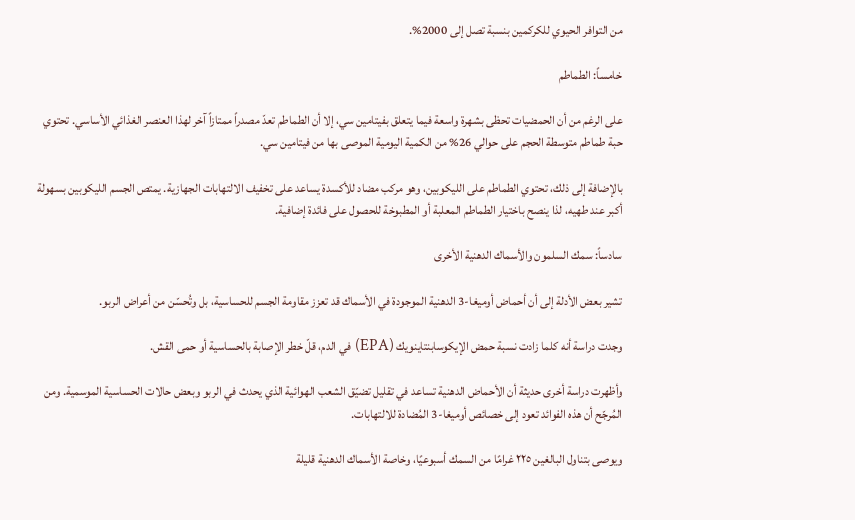من التوافر الحيوي للكركمين بنسبة تصل إلى 2000%.

خامساً: الطماطم

على الرغم من أن الحمضيات تحظى بشهرة واسعة فيما يتعلق بفيتامين سي، إلا أن الطماطم تعدّ مصدراً ممتازاً آخر لهذا العنصر الغذائي الأساسي. تحتوي حبة طماطم متوسطة الحجم على حوالي 26% من الكمية اليومية الموصى بها من فيتامين سي.

بالإضافة إلى ذلك، تحتوي الطماطم على الليكوبين، وهو مركب مضاد للأكسدة يساعد على تخفيف الالتهابات الجهازية. يمتص الجسم الليكوبين بسهولة أكبر عند طهيه، لذا ينصح باختيار الطماطم المعلبة أو المطبوخة للحصول على فائدة إضافية.

سادساً: سمك السلمون والأسماك الدهنية الأخرى

تشير بعض الأدلة إلى أن أحماض أوميغا-3 الدهنية الموجودة في الأسماك قد تعزز مقاومة الجسم للحساسية، بل وتُحسّن من أعراض الربو.

وجدت دراسة أنه كلما زادت نسبة حمض الإيكوسابنتاينويك (EPA) في الدم، قلّ خطر الإصابة بالحساسية أو حمى القش.

وأظهرت دراسة أخرى حديثة أن الأحماض الدهنية تساعد في تقليل تضيّق الشعب الهوائية الذي يحدث في الربو وبعض حالات الحساسية الموسمية. ومن المُرجّح أن هذه الفوائد تعود إلى خصائص أوميغا-3 المُضادة للالتهابات.

ويوصى بتناول البالغين ٢٢٥ غرامًا من السمك أسبوعيًا، وخاصة الأسماك الدهنية قليلة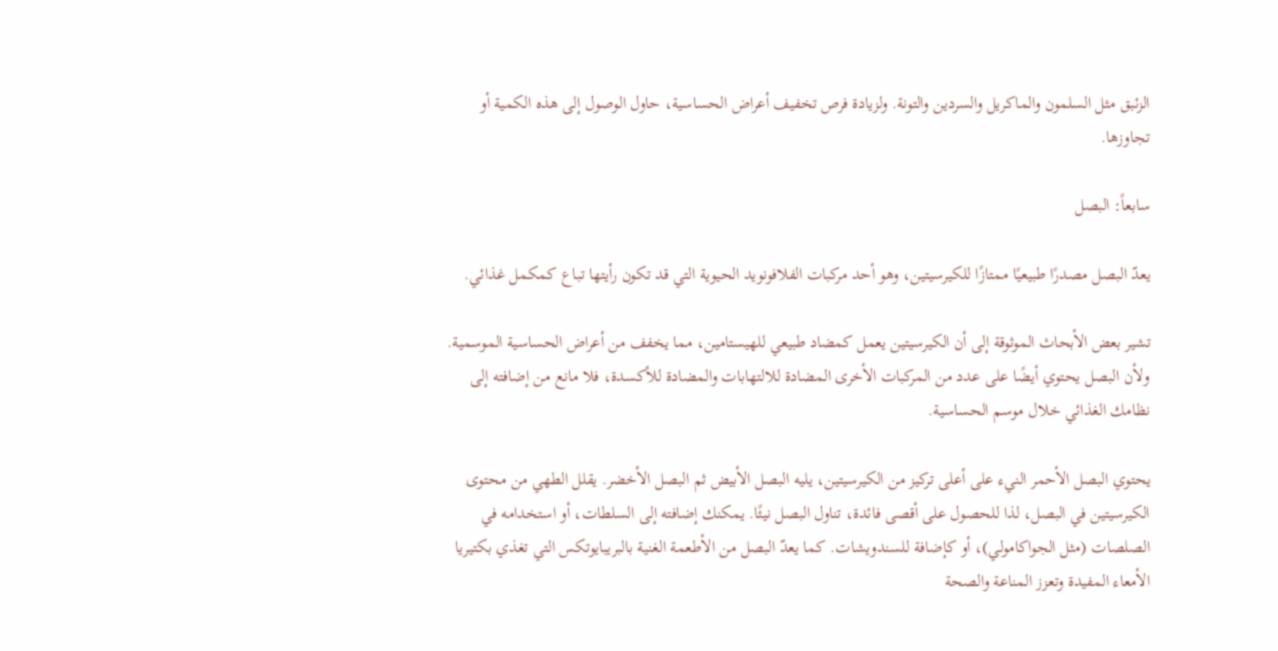الزئبق مثل السلمون والماكريل والسردين والتونة. ولزيادة فرص تخفيف أعراض الحساسية، حاول الوصول إلى هذه الكمية أو تجاوزها.

سابعاً: البصل

يعدّ البصل مصدرًا طبيعيًا ممتازًا للكيرسيتين، وهو أحد مركبات الفلافونويد الحيوية التي قد تكون رأيتها تباع كمكمل غذائي.

تشير بعض الأبحاث الموثوقة إلى أن الكيرسيتين يعمل كمضاد طبيعي للهيستامين، مما يخفف من أعراض الحساسية الموسمية. ولأن البصل يحتوي أيضًا على عدد من المركبات الأخرى المضادة للالتهابات والمضادة للأكسدة، فلا مانع من إضافته إلى نظامك الغذائي خلال موسم الحساسية.

يحتوي البصل الأحمر النيء على أعلى تركيز من الكيرسيتين، يليه البصل الأبيض ثم البصل الأخضر. يقلل الطهي من محتوى الكيرسيتين في البصل، لذا للحصول على أقصى فائدة، تناول البصل نيئًا. يمكنك إضافته إلى السلطات، أو استخدامه في الصلصات (مثل الجواكامولي)، أو كإضافة للسندويشات. كما يعدّ البصل من الأطعمة الغنية بالبريبايوتكس التي تغذي بكتيريا الأمعاء المفيدة وتعزز المناعة والصحة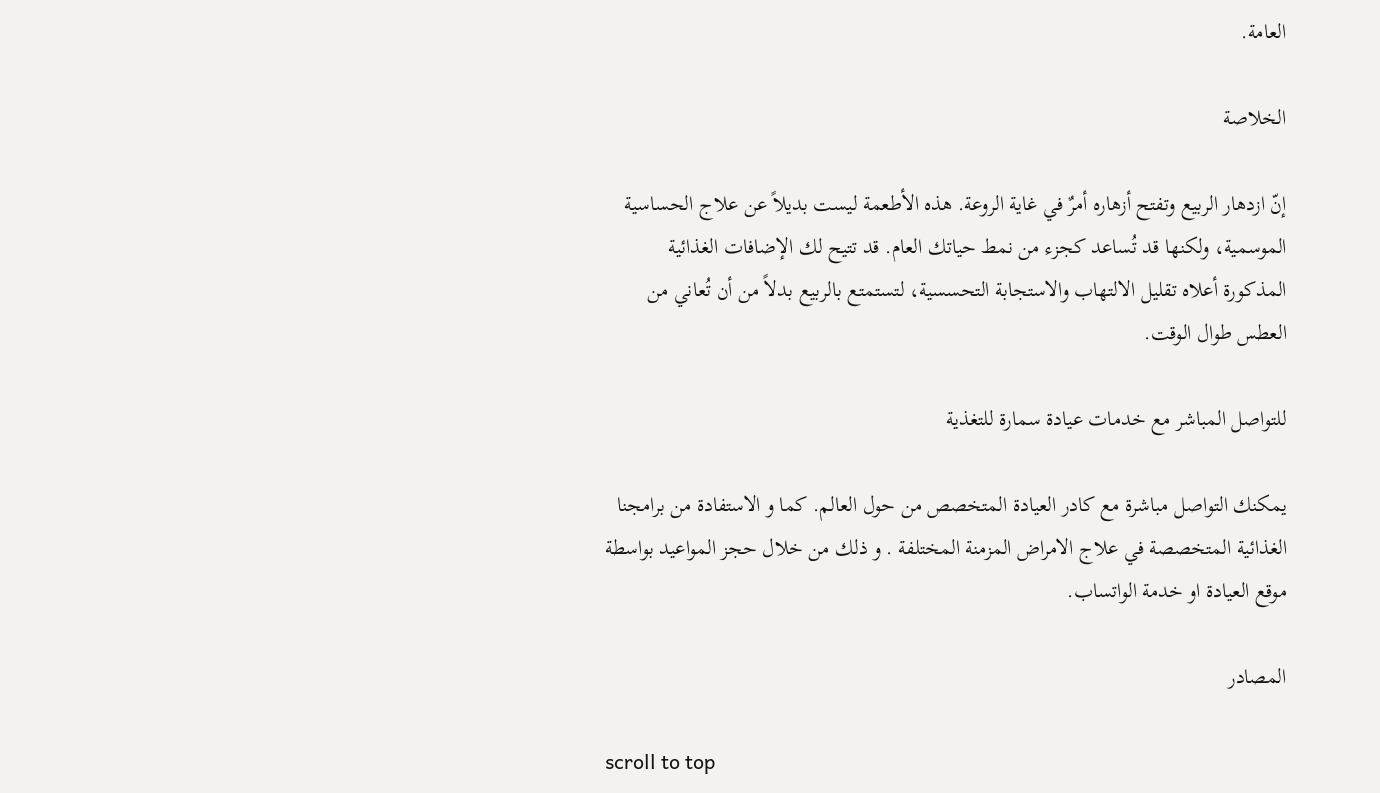العامة.

الخلاصة

إنّ ازدهار الربيع وتفتح أزهاره أمرٌ في غاية الروعة. هذه الأطعمة ليست بديلاً عن علاج الحساسية الموسمية، ولكنها قد تُساعد كجزء من نمط حياتك العام. قد تتيح لك الإضافات الغذائية المذكورة أعلاه تقليل الالتهاب والاستجابة التحسسية، لتستمتع بالربيع بدلاً من أن تُعاني من العطس طوال الوقت.

للتواصل المباشر مع خدمات عيادة سمارة للتغذية

يمكنك التواصل مباشرة مع كادر العيادة المتخصص من حول العالم. كما و الاستفادة من برامجنا الغذائية المتخصصة في علاج الامراض المزمنة المختلفة . و ذلك من خلال حجز المواعيد بواسطة موقع العيادة او خدمة الواتساب.

المصادر

scroll to top